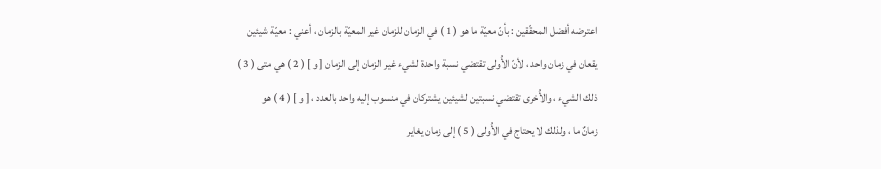اعترضه أفضل المحقّقين : بأنّ معيّة ما هو ( 1 ) في الزمان للزمان غير المعيّة بالزمان ، أعني : معيّة شيئين
يقعان في زمان واحد ، لأنّ الأُولى تقتضي نسبة واحدة لشيء غير الزمان إلى الزمان [ و ] ( 2 ) هي متى ( 3 )
ذلك الشيء ، والأُخرى تقتضي نسبتين لشيئين يشتركان في منسوب إليه واحد بالعدد ، [ و ] ( 4 ) هو
زمانٌ ما ، ولذلك لا يحتاج في الأُولى ( 5 ) إلى زمان يغاير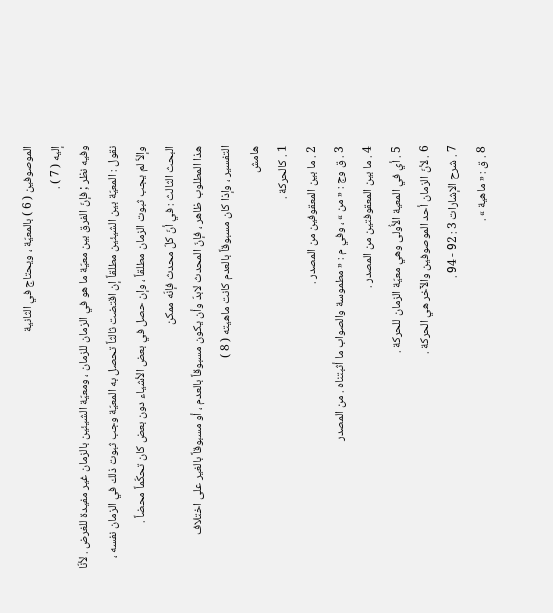الموصوفين ( 6 ) بالمعيّة ، ويحتاج في الثانية
إليه ( 7 ) .
وفيه نظر ; فإنّ الفرق بين معيّة ما هو في الزمان للزمان ، ومعيّة الشيئين بالزمان غير مفيدة للغرض . لأنّا
نقول : المعيّة بين الشيئين مطلقاً إن اقتضت ثالثاً تحصل به المعيّة وجب ثبوت ذلك في الزمان نفسه ،
وإلاّ لم يجب ثبوت الزمان مطلقاً ، وإن حصل في بعض الأشياء دون بعض كان تحكّماً محضاً .
البحث الثالث : في أنّ كلّ محدث فإنّه ممكن
هذا المطلوب ظاهر ، فإنّ المحدث لابدّ وأن يكون مسبوقاً بالعدم ، أو مسبوقاً بالغير على اختلاف
التفسير ، وإذا كان مسبوقاً بالعدم كانت ماهيته ( 8 )
هامش
1 . كالحركة .
2 . ما بين المعقوفين من المصدر .
3 . ق وج : « من » ، وفي م : « مطموسة والصواب ما أثبتناه . من المصدر
4 . ما بين المعقوفتين من المصدر .
5 . أي في المعية الأُولى وهي معيّة الزمان للحركة .
6 . لأنّ الزمان أحد الموصوفين والآخر هي الحركة .
7 . شرح الإشارات 3 : 92 - 94 .
8 . ق : « ماهية » .